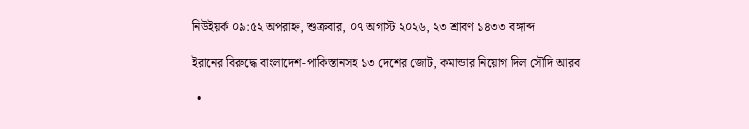নিউইয়র্ক ০৯:৫২ অপরাহ্ন, শুক্রবার, ০৭ অগাস্ট ২০২৬, ২৩ শ্রাবণ ১৪৩৩ বঙ্গাব্দ

ইরানের বিরুদ্ধে বাংলাদেশ-পাকিস্তানসহ ১৩ দেশের জোট, কমান্ডার নিয়োগ দিল সৌদি আরব

  •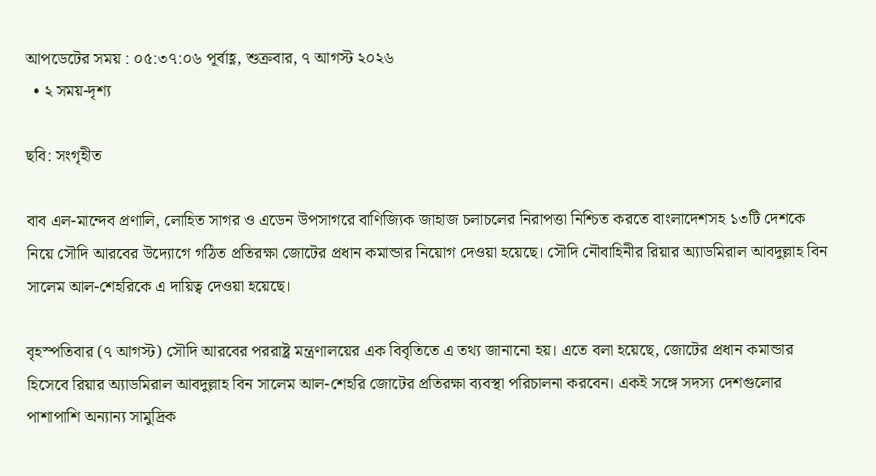আপডেটের সময় : ০৫:৩৭:০৬ পূর্বাহ্ণ, শুক্রবার, ৭ আগস্ট ২০২৬
  • ২ সময়-দৃশ্য

ছবি: সংগৃহীত

বাব এল-মান্দেব প্রণালি, লোহিত সাগর ও এডেন উপসাগরে বাণিজ্যিক জাহাজ চলাচলের নিরাপত্তা নিশ্চিত করতে বাংলাদেশসহ ১৩টি দেশকে নিয়ে সৌদি আরবের উদ্যোগে গঠিত প্রতিরক্ষা জোটের প্রধান কমান্ডার নিয়োগ দেওয়া হয়েছে। সৌদি নৌবাহিনীর রিয়ার অ্যাডমিরাল আবদুল্লাহ বিন সালেম আল-শেহরিকে এ দায়িত্ব দেওয়া হয়েছে।

বৃহস্পতিবার (৭ আগস্ট) সৌদি আরবের পররাষ্ট্র মন্ত্রণালয়ের এক বিবৃতিতে এ তথ্য জানানো হয়। এতে বলা হয়েছে, জোটের প্রধান কমান্ডার হিসেবে রিয়ার অ্যাডমিরাল আবদুল্লাহ বিন সালেম আল-শেহরি জোটের প্রতিরক্ষা ব্যবস্থা পরিচালনা করবেন। একই সঙ্গে সদস্য দেশগুলোর পাশাপাশি অন্যান্য সামুদ্রিক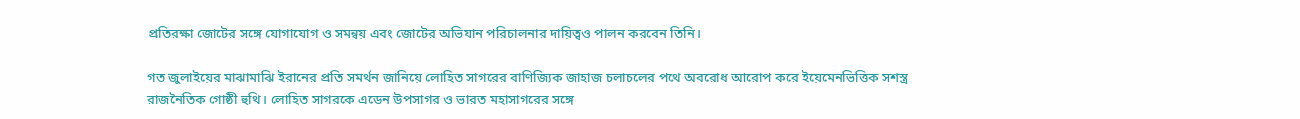প্রতিরক্ষা জোটের সঙ্গে যোগাযোগ ও সমন্বয় এবং জোটের অভিযান পরিচালনার দায়িত্বও পালন করবেন তিনি।

গত জুলাইয়ের মাঝামাঝি ইরানের প্রতি সমর্থন জানিয়ে লোহিত সাগরের বাণিজ্যিক জাহাজ চলাচলের পথে অবরোধ আরোপ করে ইয়েমেনভিত্তিক সশস্ত্র রাজনৈতিক গোষ্ঠী হুথি। লোহিত সাগরকে এডেন উপসাগর ও ভারত মহাসাগরের সঙ্গে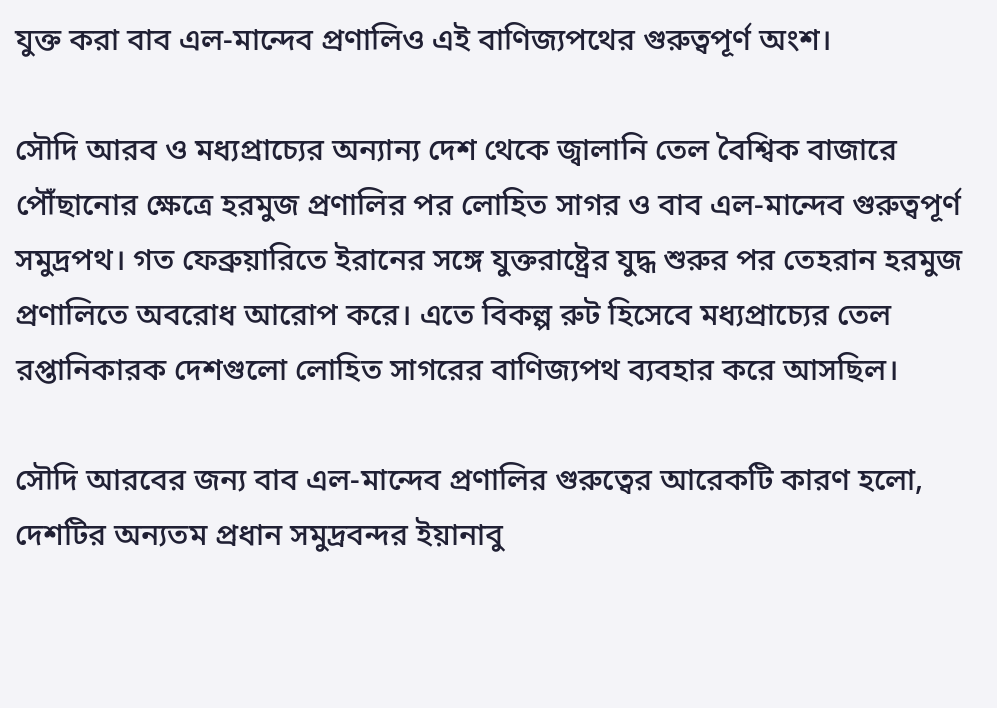যুক্ত করা বাব এল-মান্দেব প্রণালিও এই বাণিজ্যপথের গুরুত্বপূর্ণ অংশ।

সৌদি আরব ও মধ্যপ্রাচ্যের অন্যান্য দেশ থেকে জ্বালানি তেল বৈশ্বিক বাজারে পৌঁছানোর ক্ষেত্রে হরমুজ প্রণালির পর লোহিত সাগর ও বাব এল-মান্দেব গুরুত্বপূর্ণ সমুদ্রপথ। গত ফেব্রুয়ারিতে ইরানের সঙ্গে যুক্তরাষ্ট্রের যুদ্ধ শুরুর পর তেহরান হরমুজ প্রণালিতে অবরোধ আরোপ করে। এতে বিকল্প রুট হিসেবে মধ্যপ্রাচ্যের তেল রপ্তানিকারক দেশগুলো লোহিত সাগরের বাণিজ্যপথ ব্যবহার করে আসছিল।

সৌদি আরবের জন্য বাব এল-মান্দেব প্রণালির গুরুত্বের আরেকটি কারণ হলো, দেশটির অন্যতম প্রধান সমুদ্রবন্দর ইয়ানাবু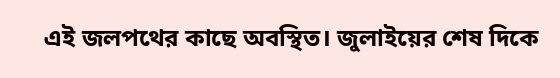এই জলপথের কাছে অবস্থিত। জুলাইয়ের শেষ দিকে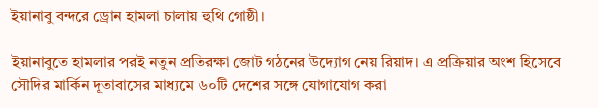ইয়ানাবু বন্দরে ড্রোন হামলা চালায় হুথি গোষ্ঠী।

ইয়ানাবুতে হামলার পরই নতুন প্রতিরক্ষা জোট গঠনের উদ্যোগ নেয় রিয়াদ। এ প্রক্রিয়ার অংশ হিসেবে সৌদির মার্কিন দূতাবাসের মাধ্যমে ৬০টি দেশের সঙ্গে যোগাযোগ করা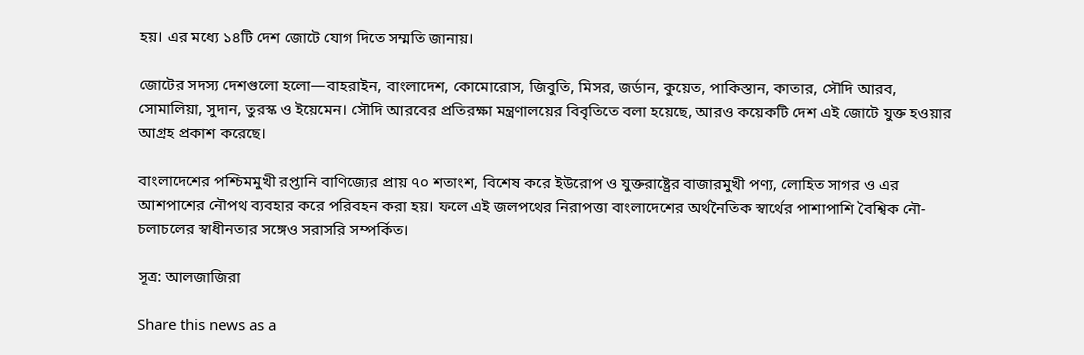হয়। এর মধ্যে ১৪টি দেশ জোটে যোগ দিতে সম্মতি জানায়।

জোটের সদস্য দেশগুলো হলো—বাহরাইন, বাংলাদেশ, কোমোরোস, জিবুতি, মিসর, জর্ডান, কুয়েত, পাকিস্তান, কাতার, সৌদি আরব, সোমালিয়া, সুদান, তুরস্ক ও ইয়েমেন। সৌদি আরবের প্রতিরক্ষা মন্ত্রণালয়ের বিবৃতিতে বলা হয়েছে, আরও কয়েকটি দেশ এই জোটে যুক্ত হওয়ার আগ্রহ প্রকাশ করেছে।

বাংলাদেশের পশ্চিমমুখী রপ্তানি বাণিজ্যের প্রায় ৭০ শতাংশ, বিশেষ করে ইউরোপ ও যুক্তরাষ্ট্রের বাজারমুখী পণ্য, লোহিত সাগর ও এর আশপাশের নৌপথ ব্যবহার করে পরিবহন করা হয়। ফলে এই জলপথের নিরাপত্তা বাংলাদেশের অর্থনৈতিক স্বার্থের পাশাপাশি বৈশ্বিক নৌ-চলাচলের স্বাধীনতার সঙ্গেও সরাসরি সম্পর্কিত।

সূত্র: আলজাজিরা

Share this news as a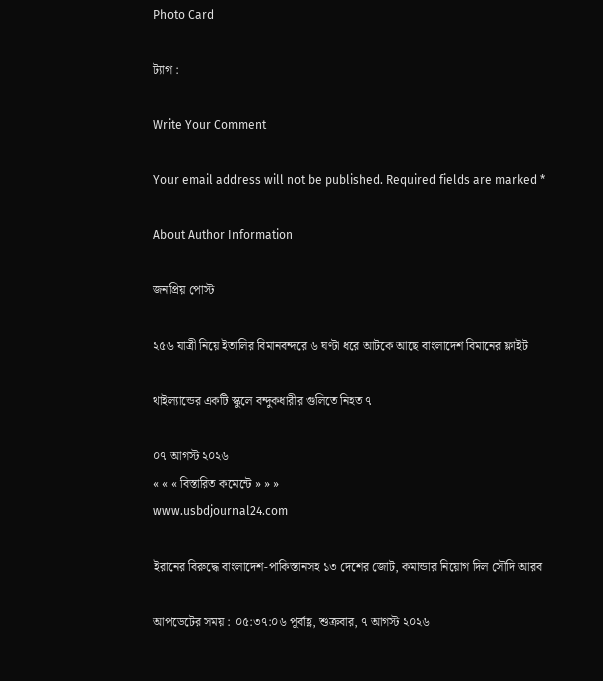Photo Card

ট্যাগ :

Write Your Comment

Your email address will not be published. Required fields are marked *

About Author Information

জনপ্রিয় পোস্ট

২৫৬ যাত্রী নিয়ে ইতালির বিমানবন্দরে ৬ ঘণ্টা ধরে আটকে আছে বাংলাদেশ বিমানের ফ্লাইট

থাইল্যান্ডের একটি স্কুলে বন্দুকধারীর গুলিতে নিহত ৭

০৭ আগস্ট ২০২৬
« « « বিস্তারিত কমেন্টে » » »
www.usbdjournal24.com

ইরানের বিরুদ্ধে বাংলাদেশ-পাকিস্তানসহ ১৩ দেশের জোট, কমান্ডার নিয়োগ দিল সৌদি আরব

আপডেটের সময় : ০৫:৩৭:০৬ পূর্বাহ্ণ, শুক্রবার, ৭ আগস্ট ২০২৬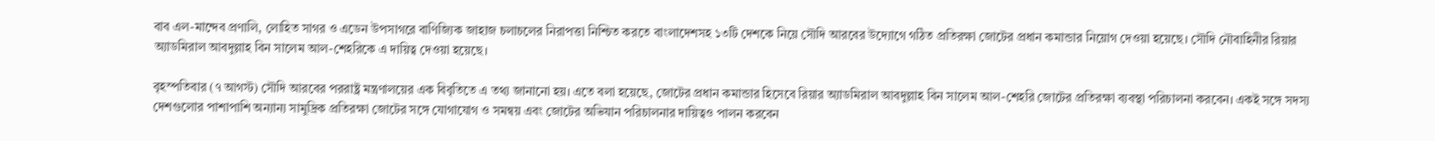বাব এল-মান্দেব প্রণালি, লোহিত সাগর ও এডেন উপসাগরে বাণিজ্যিক জাহাজ চলাচলের নিরাপত্তা নিশ্চিত করতে বাংলাদেশসহ ১৩টি দেশকে নিয়ে সৌদি আরবের উদ্যোগে গঠিত প্রতিরক্ষা জোটের প্রধান কমান্ডার নিয়োগ দেওয়া হয়েছে। সৌদি নৌবাহিনীর রিয়ার অ্যাডমিরাল আবদুল্লাহ বিন সালেম আল-শেহরিকে এ দায়িত্ব দেওয়া হয়েছে।

বৃহস্পতিবার (৭ আগস্ট) সৌদি আরবের পররাষ্ট্র মন্ত্রণালয়ের এক বিবৃতিতে এ তথ্য জানানো হয়। এতে বলা হয়েছে, জোটের প্রধান কমান্ডার হিসেবে রিয়ার অ্যাডমিরাল আবদুল্লাহ বিন সালেম আল-শেহরি জোটের প্রতিরক্ষা ব্যবস্থা পরিচালনা করবেন। একই সঙ্গে সদস্য দেশগুলোর পাশাপাশি অন্যান্য সামুদ্রিক প্রতিরক্ষা জোটের সঙ্গে যোগাযোগ ও সমন্বয় এবং জোটের অভিযান পরিচালনার দায়িত্বও পালন করবেন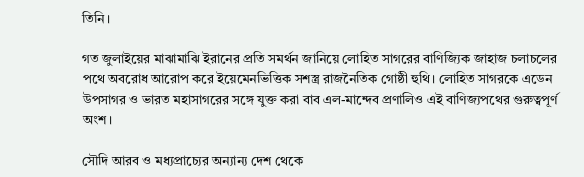তিনি।

গত জুলাইয়ের মাঝামাঝি ইরানের প্রতি সমর্থন জানিয়ে লোহিত সাগরের বাণিজ্যিক জাহাজ চলাচলের পথে অবরোধ আরোপ করে ইয়েমেনভিত্তিক সশস্ত্র রাজনৈতিক গোষ্ঠী হুথি। লোহিত সাগরকে এডেন উপসাগর ও ভারত মহাসাগরের সঙ্গে যুক্ত করা বাব এল-মান্দেব প্রণালিও এই বাণিজ্যপথের গুরুত্বপূর্ণ অংশ।

সৌদি আরব ও মধ্যপ্রাচ্যের অন্যান্য দেশ থেকে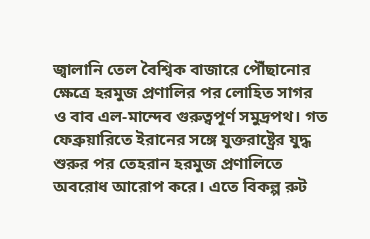জ্বালানি তেল বৈশ্বিক বাজারে পৌঁছানোর ক্ষেত্রে হরমুজ প্রণালির পর লোহিত সাগর ও বাব এল-মান্দেব গুরুত্বপূর্ণ সমুদ্রপথ। গত ফেব্রুয়ারিতে ইরানের সঙ্গে যুক্তরাষ্ট্রের যুদ্ধ শুরুর পর তেহরান হরমুজ প্রণালিতে অবরোধ আরোপ করে। এতে বিকল্প রুট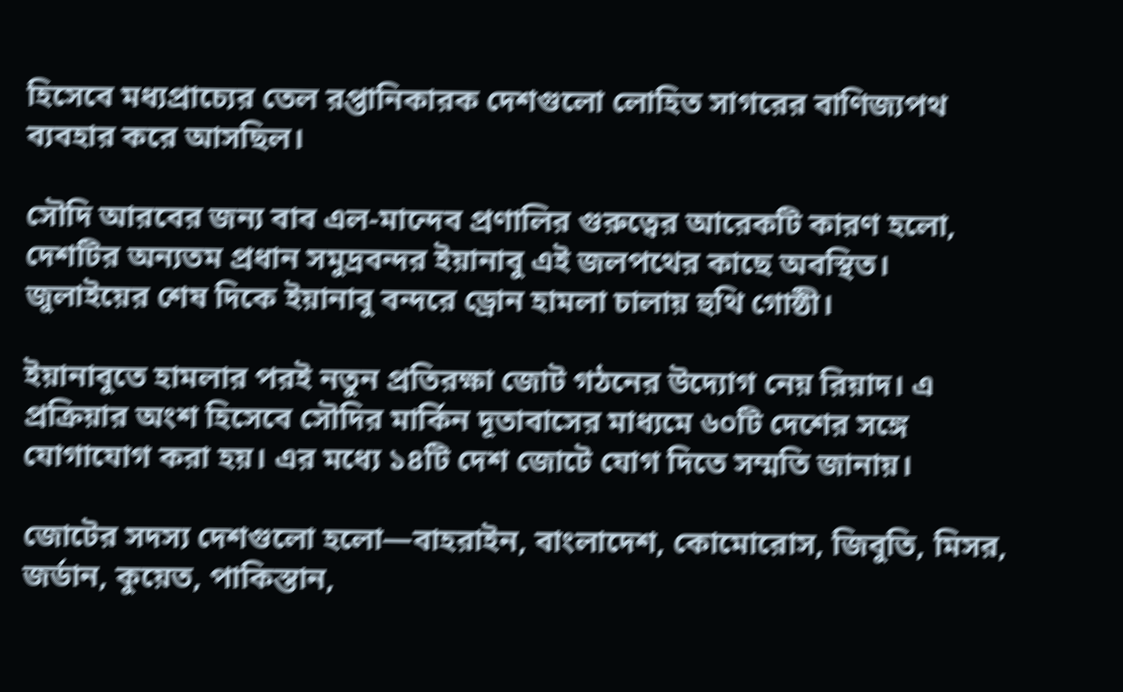হিসেবে মধ্যপ্রাচ্যের তেল রপ্তানিকারক দেশগুলো লোহিত সাগরের বাণিজ্যপথ ব্যবহার করে আসছিল।

সৌদি আরবের জন্য বাব এল-মান্দেব প্রণালির গুরুত্বের আরেকটি কারণ হলো, দেশটির অন্যতম প্রধান সমুদ্রবন্দর ইয়ানাবু এই জলপথের কাছে অবস্থিত। জুলাইয়ের শেষ দিকে ইয়ানাবু বন্দরে ড্রোন হামলা চালায় হুথি গোষ্ঠী।

ইয়ানাবুতে হামলার পরই নতুন প্রতিরক্ষা জোট গঠনের উদ্যোগ নেয় রিয়াদ। এ প্রক্রিয়ার অংশ হিসেবে সৌদির মার্কিন দূতাবাসের মাধ্যমে ৬০টি দেশের সঙ্গে যোগাযোগ করা হয়। এর মধ্যে ১৪টি দেশ জোটে যোগ দিতে সম্মতি জানায়।

জোটের সদস্য দেশগুলো হলো—বাহরাইন, বাংলাদেশ, কোমোরোস, জিবুতি, মিসর, জর্ডান, কুয়েত, পাকিস্তান,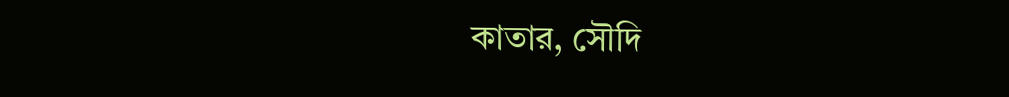কাতার, সৌদি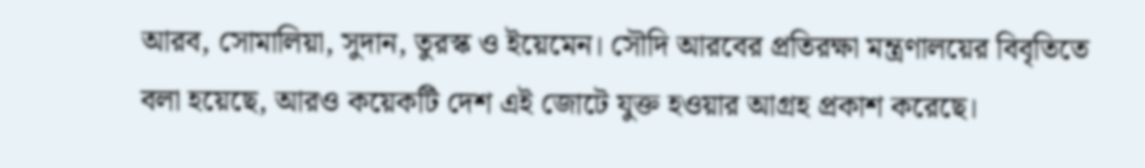আরব, সোমালিয়া, সুদান, তুরস্ক ও ইয়েমেন। সৌদি আরবের প্রতিরক্ষা মন্ত্রণালয়ের বিবৃতিতে বলা হয়েছে, আরও কয়েকটি দেশ এই জোটে যুক্ত হওয়ার আগ্রহ প্রকাশ করেছে।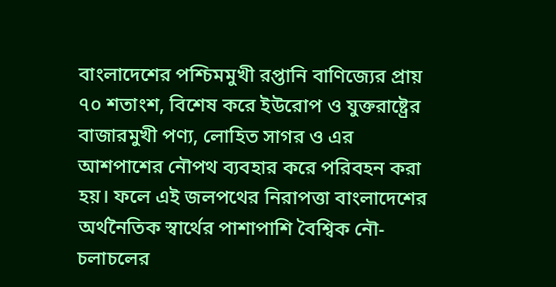বাংলাদেশের পশ্চিমমুখী রপ্তানি বাণিজ্যের প্রায় ৭০ শতাংশ, বিশেষ করে ইউরোপ ও যুক্তরাষ্ট্রের বাজারমুখী পণ্য, লোহিত সাগর ও এর আশপাশের নৌপথ ব্যবহার করে পরিবহন করা হয়। ফলে এই জলপথের নিরাপত্তা বাংলাদেশের অর্থনৈতিক স্বার্থের পাশাপাশি বৈশ্বিক নৌ-চলাচলের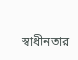স্বাধীনতার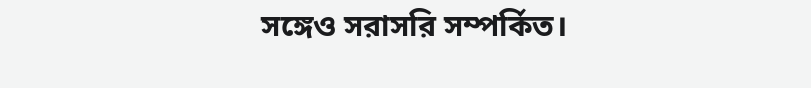সঙ্গেও সরাসরি সম্পর্কিত।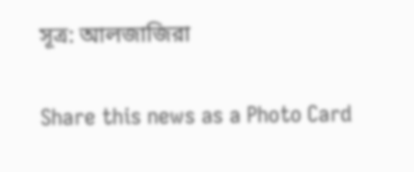সূত্র: আলজাজিরা

Share this news as a Photo Card